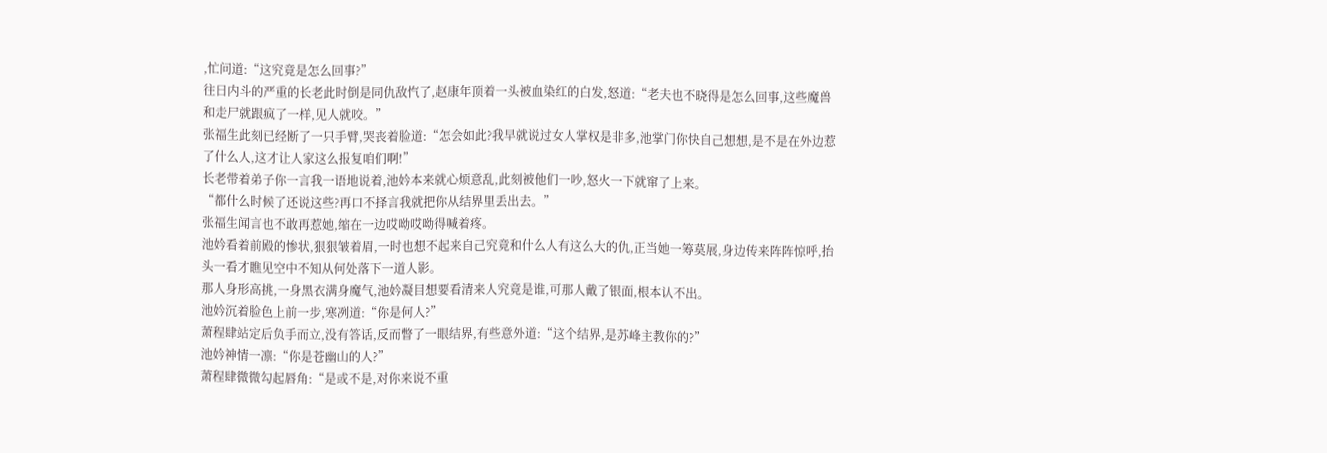,忙问道:“这究竟是怎么回事?”
往日内斗的严重的长老此时倒是同仇敌忾了,赵康年顶着一头被血染红的白发,怒道:“老夫也不晓得是怎么回事,这些魔兽和走尸就跟疯了一样,见人就咬。”
张福生此刻已经断了一只手臂,哭丧着脸道:“怎会如此?我早就说过女人掌权是非多,池掌门你快自己想想,是不是在外边惹了什么人,这才让人家这么报复咱们啊!”
长老带着弟子你一言我一语地说着,池妗本来就心烦意乱,此刻被他们一吵,怒火一下就窜了上来。
“都什么时候了还说这些?再口不择言我就把你从结界里丢出去。”
张福生闻言也不敢再惹她,缩在一边哎呦哎呦得喊着疼。
池妗看着前殿的惨状,狠狠皱着眉,一时也想不起来自己究竟和什么人有这么大的仇,正当她一筹莫展,身边传来阵阵惊呼,抬头一看才瞧见空中不知从何处落下一道人影。
那人身形高挑,一身黑衣满身魔气,池妗凝目想要看清来人究竟是谁,可那人戴了银面,根本认不出。
池妗沉着脸色上前一步,寒冽道:“你是何人?”
萧程肆站定后负手而立,没有答话,反而瞥了一眼结界,有些意外道:“这个结界,是苏峰主教你的?”
池妗神情一凛:“你是苍幽山的人?”
萧程肆微微勾起唇角:“是或不是,对你来说不重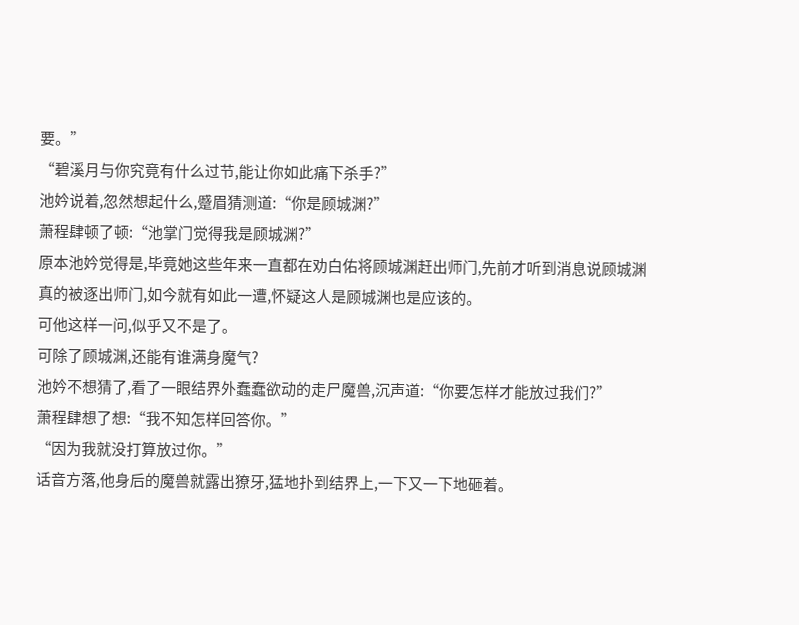要。”
“碧溪月与你究竟有什么过节,能让你如此痛下杀手?”
池妗说着,忽然想起什么,蹙眉猜测道:“你是顾城渊?”
萧程肆顿了顿:“池掌门觉得我是顾城渊?”
原本池妗觉得是,毕竟她这些年来一直都在劝白佑将顾城渊赶出师门,先前才听到消息说顾城渊真的被逐出师门,如今就有如此一遭,怀疑这人是顾城渊也是应该的。
可他这样一问,似乎又不是了。
可除了顾城渊,还能有谁满身魔气?
池妗不想猜了,看了一眼结界外蠢蠢欲动的走尸魔兽,沉声道:“你要怎样才能放过我们?”
萧程肆想了想:“我不知怎样回答你。”
“因为我就没打算放过你。”
话音方落,他身后的魔兽就露出獠牙,猛地扑到结界上,一下又一下地砸着。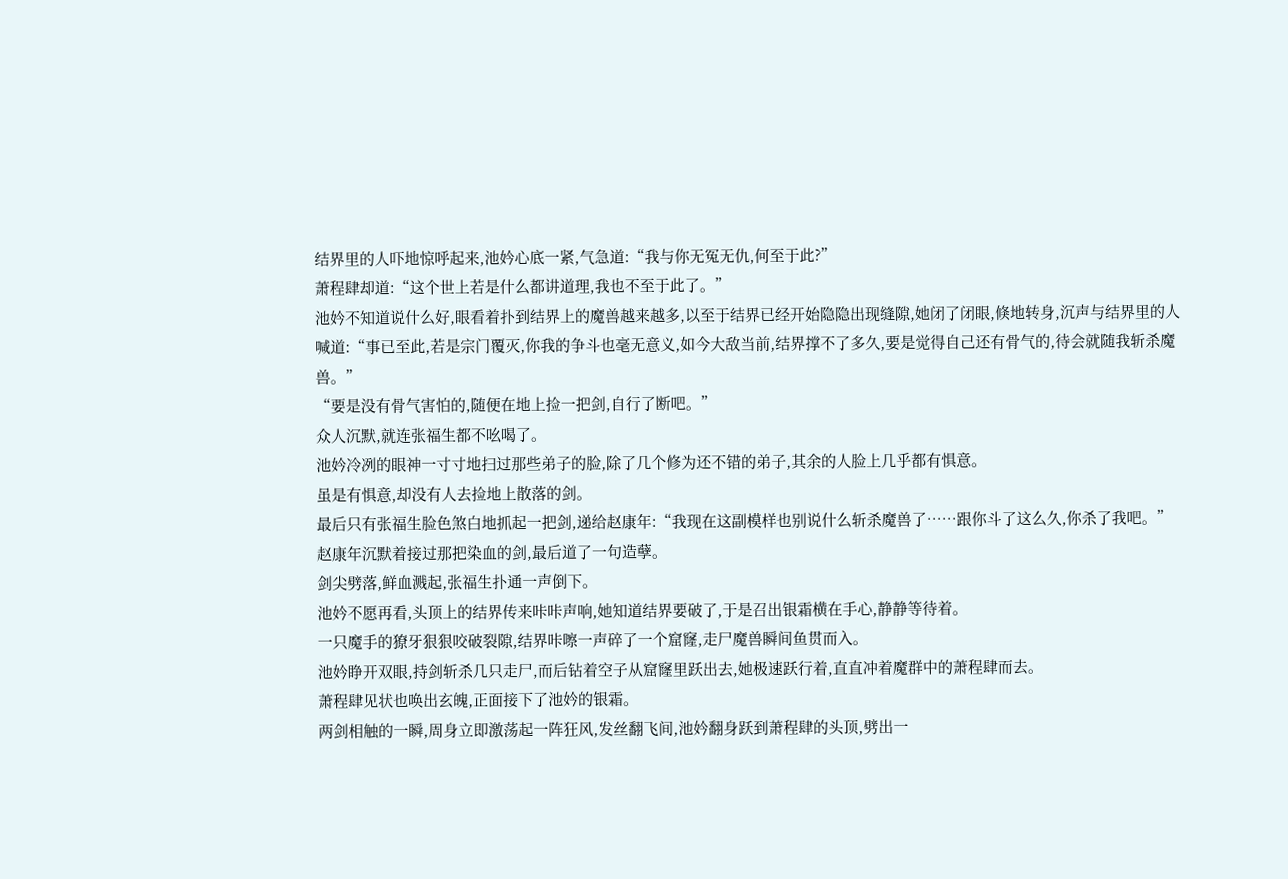结界里的人吓地惊呼起来,池妗心底一紧,气急道:“我与你无冤无仇,何至于此?”
萧程肆却道:“这个世上若是什么都讲道理,我也不至于此了。”
池妗不知道说什么好,眼看着扑到结界上的魔兽越来越多,以至于结界已经开始隐隐出现缝隙,她闭了闭眼,倏地转身,沉声与结界里的人喊道:“事已至此,若是宗门覆灭,你我的争斗也毫无意义,如今大敌当前,结界撑不了多久,要是觉得自己还有骨气的,待会就随我斩杀魔兽。”
“要是没有骨气害怕的,随便在地上捡一把剑,自行了断吧。”
众人沉默,就连张福生都不吆喝了。
池妗冷冽的眼神一寸寸地扫过那些弟子的脸,除了几个修为还不错的弟子,其余的人脸上几乎都有惧意。
虽是有惧意,却没有人去捡地上散落的剑。
最后只有张福生脸色煞白地抓起一把剑,递给赵康年:“我现在这副模样也别说什么斩杀魔兽了……跟你斗了这么久,你杀了我吧。”
赵康年沉默着接过那把染血的剑,最后道了一句造孽。
剑尖劈落,鲜血溅起,张福生扑通一声倒下。
池妗不愿再看,头顶上的结界传来咔咔声响,她知道结界要破了,于是召出银霜横在手心,静静等待着。
一只魔手的獠牙狠狠咬破裂隙,结界咔嚓一声碎了一个窟窿,走尸魔兽瞬间鱼贯而入。
池妗睁开双眼,持剑斩杀几只走尸,而后钻着空子从窟窿里跃出去,她极速跃行着,直直冲着魔群中的萧程肆而去。
萧程肆见状也唤出玄魄,正面接下了池妗的银霜。
两剑相触的一瞬,周身立即激荡起一阵狂风,发丝翻飞间,池妗翻身跃到萧程肆的头顶,劈出一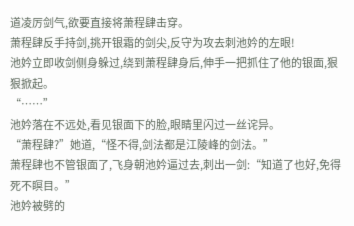道凌厉剑气,欲要直接将萧程肆击穿。
萧程肆反手持剑,挑开银霜的剑尖,反守为攻去刺池妗的左眼!
池妗立即收剑侧身躲过,绕到萧程肆身后,伸手一把抓住了他的银面,狠狠掀起。
“……”
池妗落在不远处,看见银面下的脸,眼睛里闪过一丝诧异。
“萧程肆?”她道,“怪不得,剑法都是江陵峰的剑法。”
萧程肆也不管银面了,飞身朝池妗逼过去,刺出一剑:“知道了也好,免得死不瞑目。”
池妗被劈的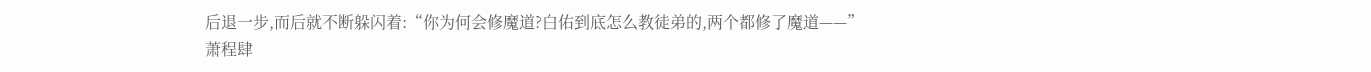后退一步,而后就不断躲闪着:“你为何会修魔道?白佑到底怎么教徒弟的,两个都修了魔道——”
萧程肆